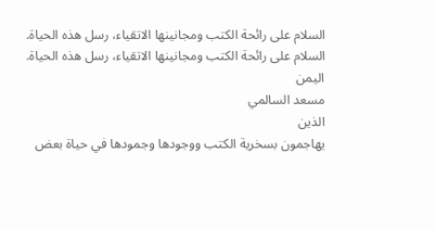السلام على رائحة الكتب ومجانينها الاتقياء، رسل هذه الحياة.
السلام على رائحة الكتب ومجانينها الاتقياء، رسل هذه الحياة.
اليمن
مسعد السالمي
الذين
يهاجمون بسخرية الكتب ووجودها وجمودها في حياة بعض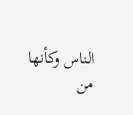الناس وكأنها من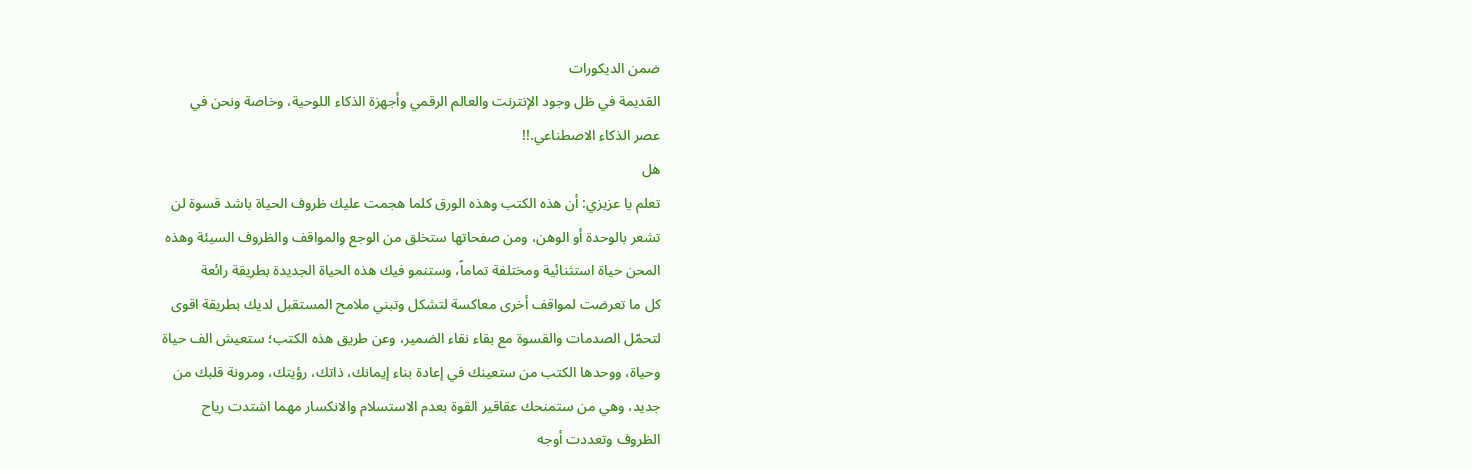ضمن الديكورات
القديمة في ظل وجود الإنترنت والعالم الرقمي وأجهزة الذكاء اللوحية، وخاصة ونحن في
عصر الذكاء الاصطناعي.!!
هل
تعلم يا عزيزي: أن هذه الكتب وهذه الورق كلما هجمت عليك ظروف الحياة باشد قسوة لن
تشعر بالوحدة أو الوهن، ومن صفحاتها ستخلق من الوجع والمواقف والظروف السيئة وهذه
المحن حياة استثنائية ومختلفة تماماً، وستنمو فيك هذه الحياة الجديدة بطريقة رائعة
كل ما تعرضت لمواقف أخرى معاكسة لتشكل وتبني ملامح المستقبل لديك بطريقة اقوى
لتحمّل الصدمات والقسوة مع بقاء نقاء الضمير، وعن طريق هذه الكتب؛ ستعيش الف حياة
وحياة، ووحدها الكتب من ستعينك في إعادة بناء إيمانك، ذاتك، رؤيتك، ومرونة قلبك من
جديد، وهي من ستمنحك عقاقير القوة بعدم الاستسلام والانكسار مهما اشتدت رياح
الظروف وتعددت أوجه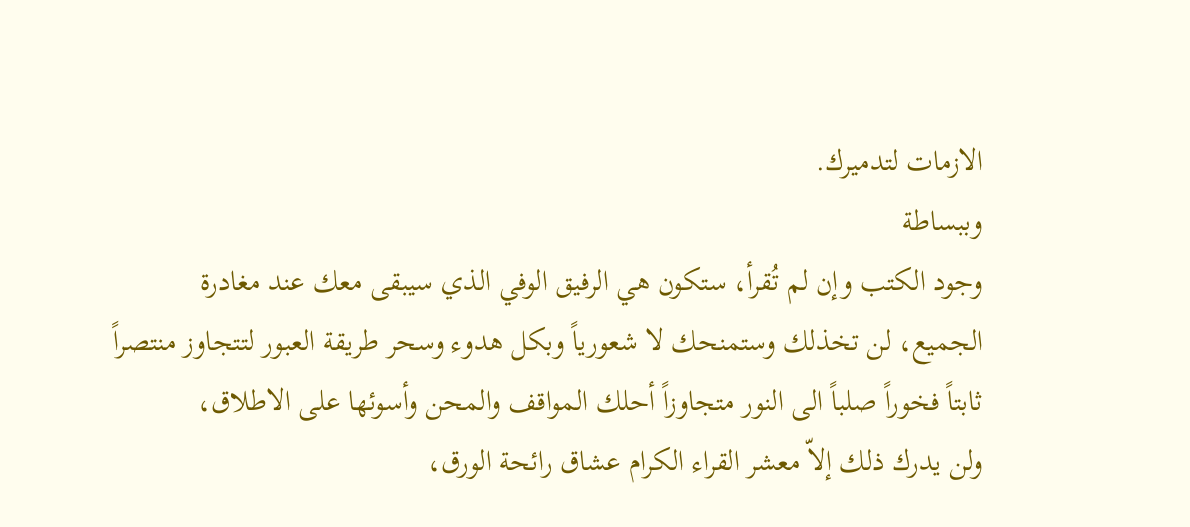الازمات لتدميرك.
وببساطة
وجود الكتب وإن لم تُقرأ، ستكون هي الرفيق الوفي الذي سيبقى معك عند مغادرة
الجميع، لن تخذلك وستمنحك لا شعورياً وبكل هدوء وسحر طريقة العبور لتتجاوز منتصراً
ثابتاً فخوراً صلباً الى النور متجاوزاً أحلك المواقف والمحن وأسوئها على الاطلاق،
ولن يدرك ذلك إلاّ معشر القراء الكرام عشاق رائحة الورق،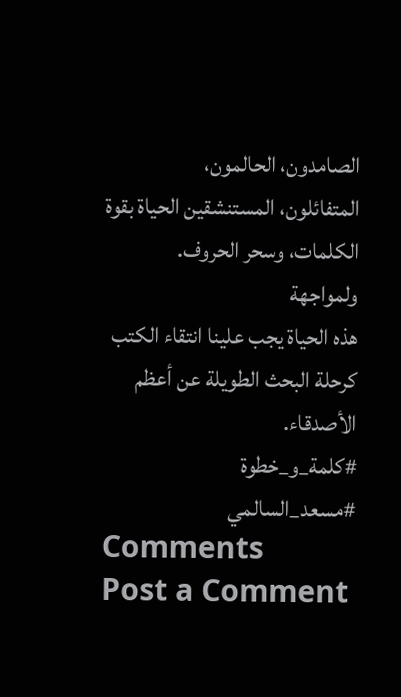الصامدون، الحالمون،
المتفائلون، المستنشقين الحياة بقوة الكلمات، وسحر الحروف.
ولمواجهة
هذه الحياة يجب علينا انتقاء الكتب كرحلة البحث الطويلة عن أعظم الأصدقاء.
#كلمة_و_خطوة
#مسعد_السالمي
Comments
Post a Comment